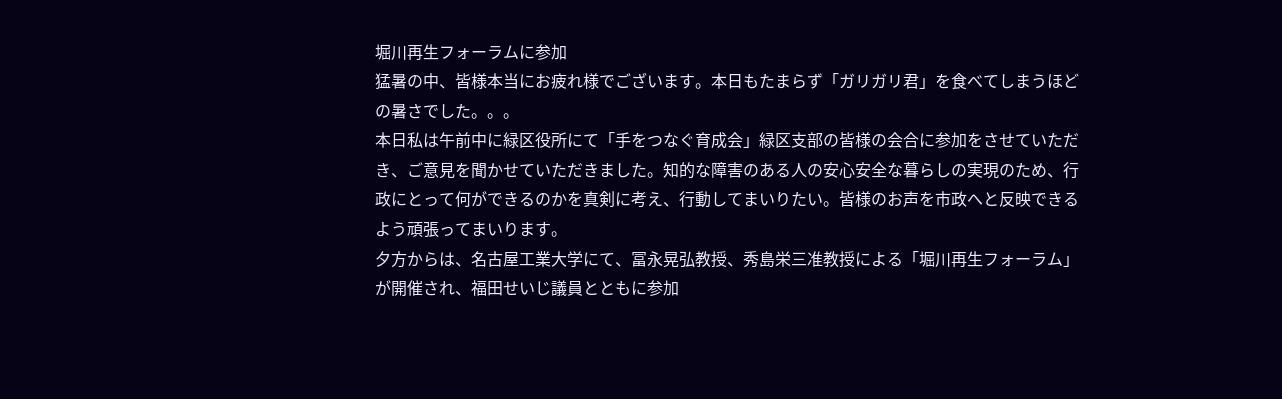堀川再生フォーラムに参加
猛暑の中、皆様本当にお疲れ様でございます。本日もたまらず「ガリガリ君」を食べてしまうほどの暑さでした。。。
本日私は午前中に緑区役所にて「手をつなぐ育成会」緑区支部の皆様の会合に参加をさせていただき、ご意見を聞かせていただきました。知的な障害のある人の安心安全な暮らしの実現のため、行政にとって何ができるのかを真剣に考え、行動してまいりたい。皆様のお声を市政へと反映できるよう頑張ってまいります。
夕方からは、名古屋工業大学にて、冨永晃弘教授、秀島栄三准教授による「堀川再生フォーラム」が開催され、福田せいじ議員とともに参加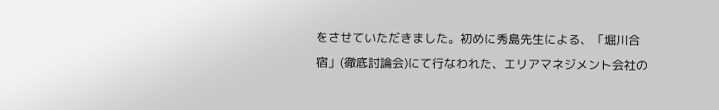をさせていただきました。初めに秀島先生による、「堀川合宿」(徹底討論会)にて行なわれた、エリアマネジメント会社の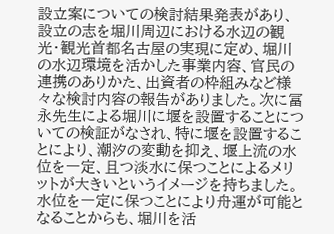設立案についての検討結果発表があり、設立の志を堀川周辺における水辺の観光・観光首都名古屋の実現に定め、堀川の水辺環境を活かした事業内容、官民の連携のありかた、出資者の枠組みなど様々な検討内容の報告がありました。次に冨永先生による堀川に堰を設置することについての検証がなされ、特に堰を設置することにより、潮汐の変動を抑え、堰上流の水位を一定、且つ淡水に保つことによるメリットが大きいというイメージを持ちました。水位を一定に保つことにより舟運が可能となることからも、堀川を活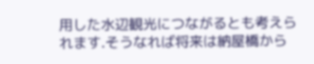用した水辺観光につながるとも考えられます.そうなれば将来は納屋橋から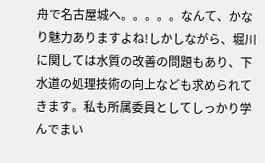舟で名古屋城へ。。。。。なんて、かなり魅力ありますよね!しかしながら、堀川に関しては水質の改善の問題もあり、下水道の処理技術の向上なども求められてきます。私も所属委員としてしっかり学んでまい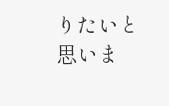りたいと思いま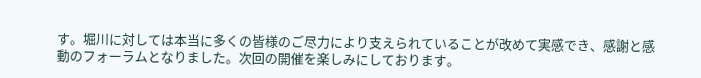す。堀川に対しては本当に多くの皆様のご尽力により支えられていることが改めて実感でき、感謝と感動のフォーラムとなりました。次回の開催を楽しみにしております。